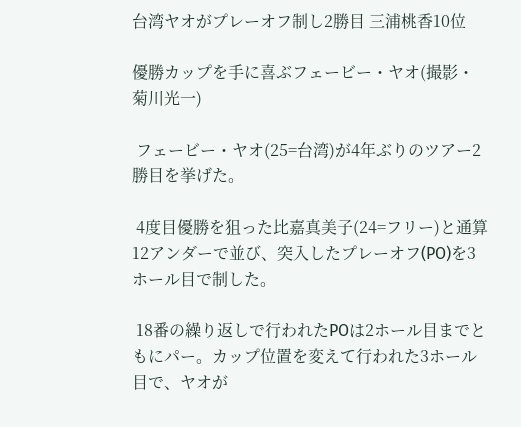台湾ヤオがプレーオフ制し2勝目 三浦桃香10位

優勝カップを手に喜ぶフェービー・ヤオ(撮影・菊川光一)

 フェービー・ヤオ(25=台湾)が4年ぶりのツアー2勝目を挙げた。

 4度目優勝を狙った比嘉真美子(24=フリー)と通算12アンダーで並び、突入したプレーオフ(PO)を3ホール目で制した。

 18番の繰り返しで行われたPOは2ホール目までともにパー。カップ位置を変えて行われた3ホール目で、ヤオが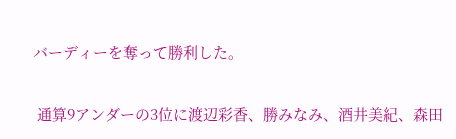バーディーを奪って勝利した。

 通算9アンダーの3位に渡辺彩香、勝みなみ、酒井美紀、森田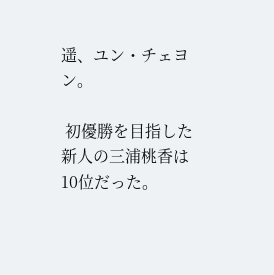遥、ユン・チェヨン。

 初優勝を目指した新人の三浦桃香は10位だった。